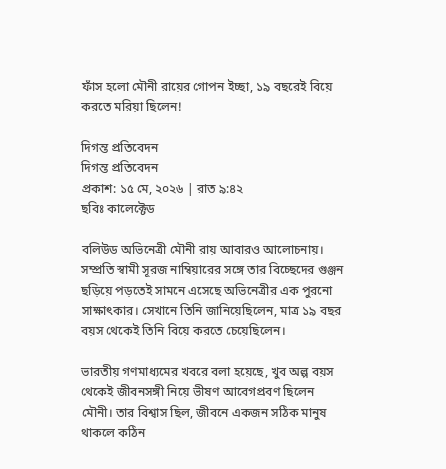ফাঁস হলো মৌনী রায়ের গোপন ইচ্ছা, ১৯ বছরেই বিয়ে করতে মরিয়া ছিলেন!

দিগন্ত প্রতিবেদন
দিগন্ত প্রতিবেদন
প্রকাশ: ১৫ মে, ২০২৬ | রাত ৯:৪২
ছবিঃ কালেক্টেড

বলিউড অভিনেত্রী মৌনী রায় আবারও আলোচনায়। সম্প্রতি স্বামী সূরজ নাম্বিয়ারের সঙ্গে তার বিচ্ছেদের গুঞ্জন ছড়িয়ে পড়তেই সামনে এসেছে অভিনেত্রীর এক পুরনো সাক্ষাৎকার। সেখানে তিনি জানিয়েছিলেন, মাত্র ১৯ বছর বয়স থেকেই তিনি বিয়ে করতে চেয়েছিলেন।

ভারতীয় গণমাধ্যমের খবরে বলা হয়েছে, খুব অল্প বয়স থেকেই জীবনসঙ্গী নিয়ে ভীষণ আবেগপ্রবণ ছিলেন মৌনী। তার বিশ্বাস ছিল, জীবনে একজন সঠিক মানুষ থাকলে কঠিন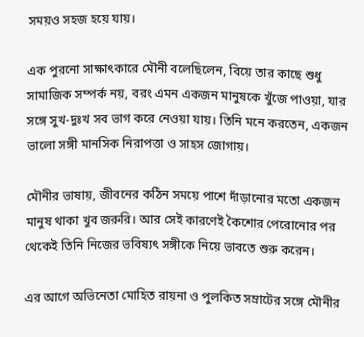সময়ও সহজ হয়ে যায়।

এক পুরনো সাক্ষাৎকারে মৌনী বলেছিলেন, বিয়ে তার কাছে শুধু সামাজিক সম্পর্ক নয়, বরং এমন একজন মানুষকে খুঁজে পাওয়া, যার সঙ্গে সুখ-দুঃখ সব ভাগ করে নেওয়া যায়। তিনি মনে করতেন, একজন ভালো সঙ্গী মানসিক নিরাপত্তা ও সাহস জোগায়।

মৌনীর ভাষায়, জীবনের কঠিন সময়ে পাশে দাঁড়ানোর মতো একজন মানুষ থাকা খুব জরুরি। আর সেই কারণেই কৈশোর পেরোনোর পর থেকেই তিনি নিজের ভবিষ্যৎ সঙ্গীকে নিয়ে ভাবতে শুরু করেন।

এর আগে অভিনেতা মোহিত রায়না ও পুলকিত সম্রাটের সঙ্গে মৌনীর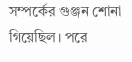সম্পর্কের গুঞ্জন শোনা গিয়েছিল। পরে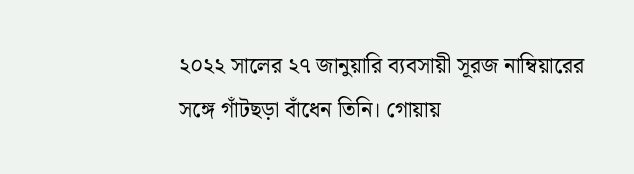২০২২ সালের ২৭ জানুয়ারি ব্যবসায়ী সূরজ নাম্বিয়ারের সঙ্গে গাঁটছড়া বাঁধেন তিনি। গোয়ায়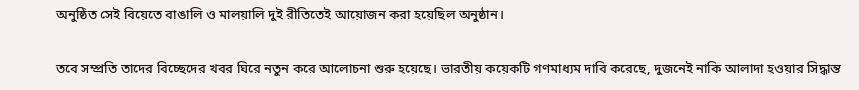অনুষ্ঠিত সেই বিয়েতে বাঙালি ও মালয়ালি দুই রীতিতেই আয়োজন করা হয়েছিল অনুষ্ঠান।

তবে সম্প্রতি তাদের বিচ্ছেদের খবর ঘিরে নতুন করে আলোচনা শুরু হয়েছে। ভারতীয় কয়েকটি গণমাধ্যম দাবি করেছে, দুজনেই নাকি আলাদা হওয়ার সিদ্ধান্ত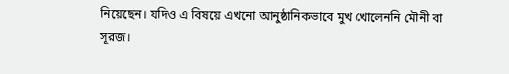নিয়েছেন। যদিও এ বিষয়ে এখনো আনুষ্ঠানিকভাবে মুখ খোলেননি মৌনী বা সূরজ।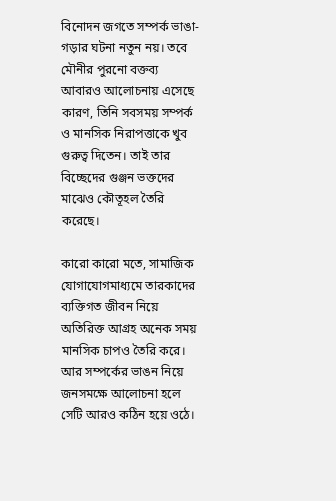বিনোদন জগতে সম্পর্ক ভাঙা-গড়ার ঘটনা নতুন নয়। তবে মৌনীর পুরনো বক্তব্য আবারও আলোচনায় এসেছে কারণ, তিনি সবসময় সম্পর্ক ও মানসিক নিরাপত্তাকে খুব গুরুত্ব দিতেন। তাই তার বিচ্ছেদের গুঞ্জন ভক্তদের মাঝেও কৌতূহল তৈরি করেছে।

কারো কারো মতে, সামাজিক যোগাযোগমাধ্যমে তারকাদের ব্যক্তিগত জীবন নিয়ে অতিরিক্ত আগ্রহ অনেক সময় মানসিক চাপও তৈরি করে। আর সম্পর্কের ভাঙন নিয়ে জনসমক্ষে আলোচনা হলে সেটি আরও কঠিন হয়ে ওঠে।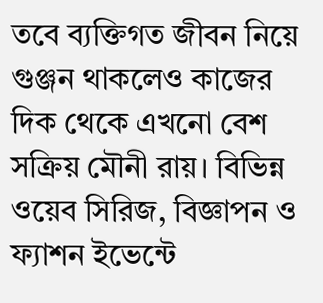তবে ব্যক্তিগত জীবন নিয়ে গুঞ্জন থাকলেও কাজের দিক থেকে এখনো বেশ সক্রিয় মৌনী রায়। বিভিন্ন ওয়েব সিরিজ, বিজ্ঞাপন ও ফ্যাশন ইভেন্টে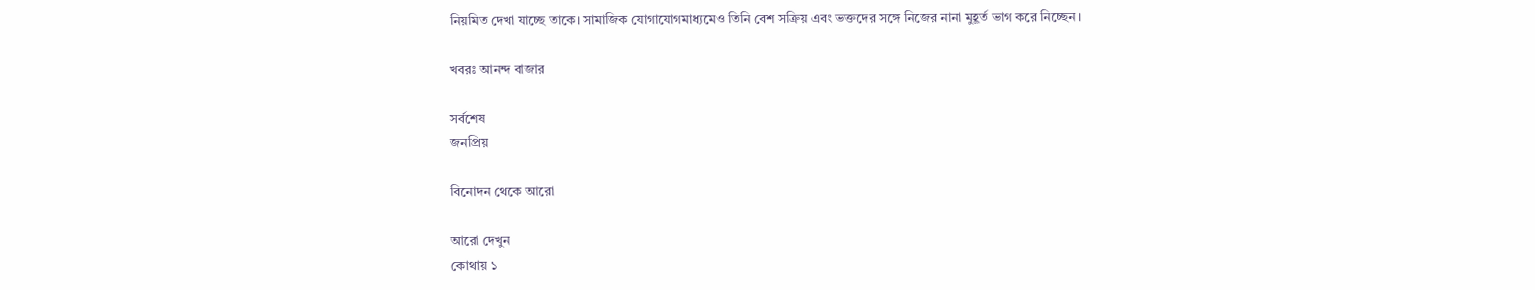নিয়মিত দেখা যাচ্ছে তাকে। সামাজিক যোগাযোগমাধ্যমেও তিনি বেশ সক্রিয় এবং ভক্তদের সঙ্গে নিজের নানা মুহূর্ত ভাগ করে নিচ্ছেন।

খবরঃ আনন্দ বাজার

সর্বশেষ
জনপ্রিয়

বিনোদন থেকে আরো

আরো দেখুন
কোথায় ১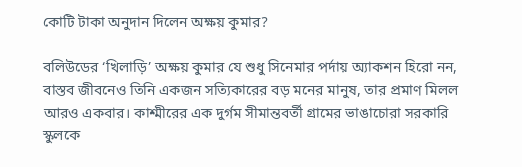কোটি টাকা অনুদান দিলেন অক্ষয় কুমার?

বলিউডের ‘খিলাড়ি’ অক্ষয় কুমার যে শুধু সিনেমার পর্দায় অ্যাকশন হিরো নন, বাস্তব জীবনেও তিনি একজন সত্যিকারের বড় মনের মানুষ, তার প্রমাণ মিলল আরও একবার। কাশ্মীরের এক দুর্গম সীমান্তবর্তী গ্রামের ভাঙাচোরা সরকারি স্কুলকে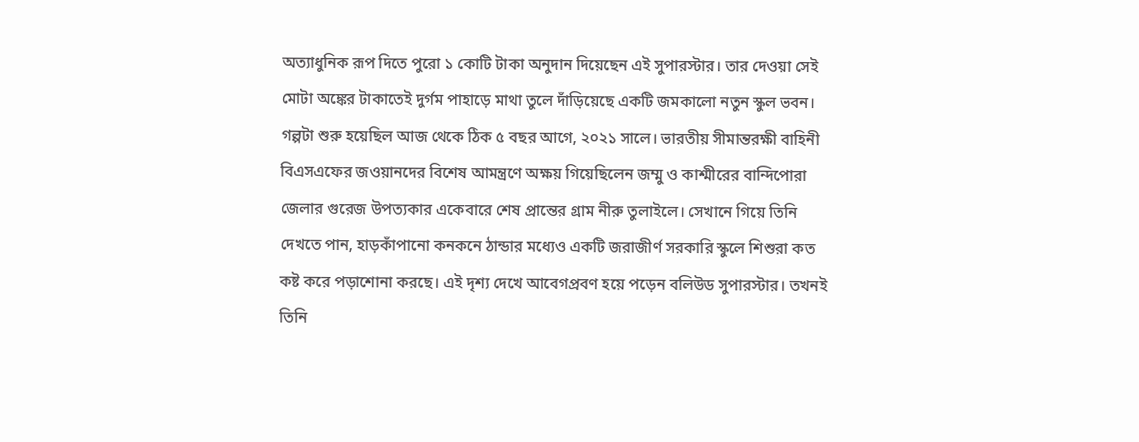অত্যাধুনিক রূপ দিতে পুরো ১ কোটি টাকা অনুদান দিয়েছেন এই সুপারস্টার। তার দেওয়া সেই মোটা অঙ্কের টাকাতেই দুর্গম পাহাড়ে মাথা তুলে দাঁড়িয়েছে একটি জমকালো নতুন স্কুল ভবন। গল্পটা শুরু হয়েছিল আজ থেকে ঠিক ৫ বছর আগে, ২০২১ সালে। ভারতীয় সীমান্তরক্ষী বাহিনী বিএসএফের জওয়ানদের বিশেষ আমন্ত্রণে অক্ষয় গিয়েছিলেন জম্মু ও কাশ্মীরের বান্দিপোরা জেলার গুরেজ উপত্যকার একেবারে শেষ প্রান্তের গ্রাম নীরু তুলাইলে। সেখানে গিয়ে তিনি দেখতে পান, হাড়কাঁপানো কনকনে ঠান্ডার মধ্যেও একটি জরাজীর্ণ সরকারি স্কুলে শিশুরা কত কষ্ট করে পড়াশোনা করছে। এই দৃশ্য দেখে আবেগপ্রবণ হয়ে পড়েন বলিউড সুপারস্টার। তখনই তিনি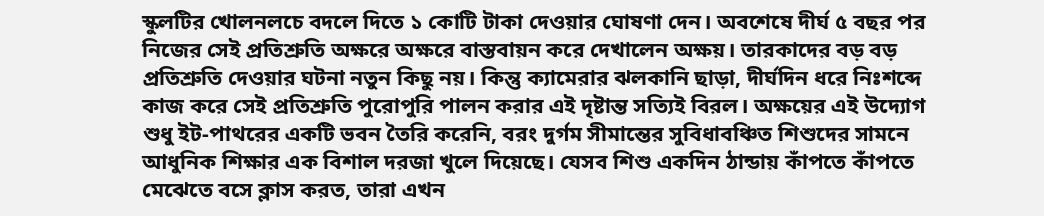স্কুলটির খোলনলচে বদলে দিতে ১ কোটি টাকা দেওয়ার ঘোষণা দেন। অবশেষে দীর্ঘ ৫ বছর পর নিজের সেই প্রতিশ্রুতি অক্ষরে অক্ষরে বাস্তবায়ন করে দেখালেন অক্ষয়। তারকাদের বড় বড় প্রতিশ্রুতি দেওয়ার ঘটনা নতুন কিছু নয়। কিন্তু ক্যামেরার ঝলকানি ছাড়া, দীর্ঘদিন ধরে নিঃশব্দে কাজ করে সেই প্রতিশ্রুতি পুরোপুরি পালন করার এই দৃষ্টান্ত সত্যিই বিরল। অক্ষয়ের এই উদ্যোগ শুধু ইট-পাথরের একটি ভবন তৈরি করেনি, বরং দুর্গম সীমান্তের সুবিধাবঞ্চিত শিশুদের সামনে আধুনিক শিক্ষার এক বিশাল দরজা খুলে দিয়েছে। যেসব শিশু একদিন ঠান্ডায় কাঁপতে কাঁপতে মেঝেতে বসে ক্লাস করত, তারা এখন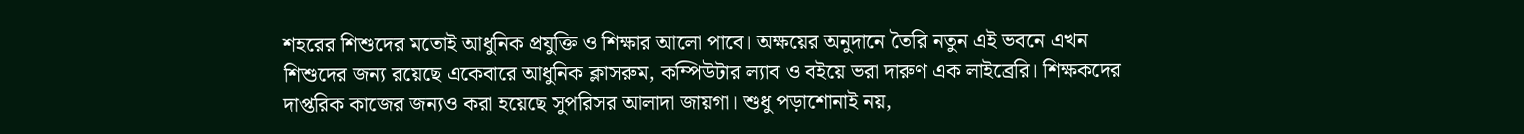শহরের শিশুদের মতোই আধুনিক প্রযুক্তি ও শিক্ষার আলো পাবে। অক্ষয়ের অনুদানে তৈরি নতুন এই ভবনে এখন শিশুদের জন্য রয়েছে একেবারে আধুনিক ক্লাসরুম, কম্পিউটার ল্যাব ও বইয়ে ভরা দারুণ এক লাইব্রেরি। শিক্ষকদের দাপ্তরিক কাজের জন্যও করা হয়েছে সুপরিসর আলাদা জায়গা। শুধু পড়াশোনাই নয়,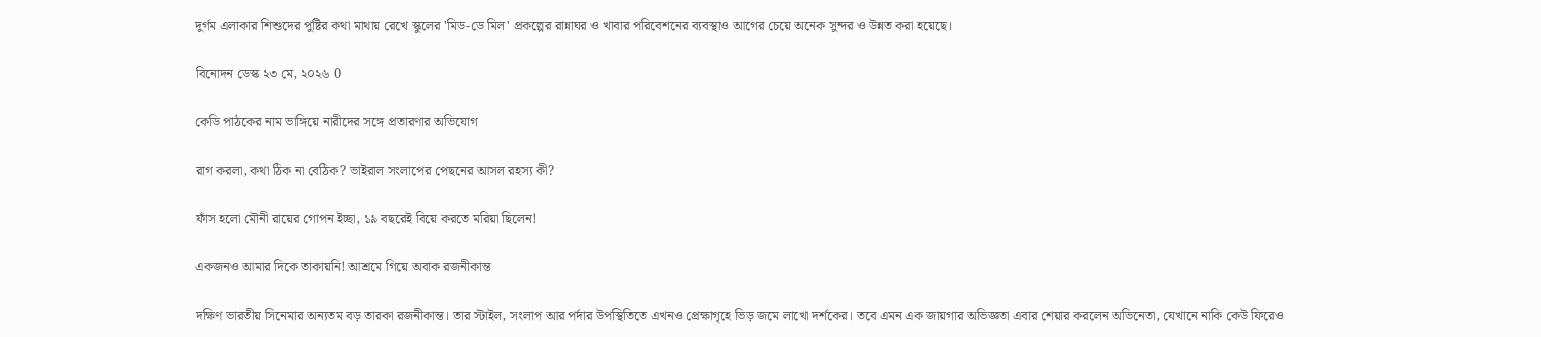দুর্গম এলাকার শিশুদের পুষ্টির কথা মাথায় রেখে স্কুলের 'মিড-ডে মিল' প্রকল্পের রান্নাঘর ও খাবার পরিবেশনের ব্যবস্থাও আগের চেয়ে অনেক সুন্দর ও উন্নত করা হয়েছে।

বিনোদন ডেস্ক ২৩ মে, ২০২৬ 0

কেডি পাঠকের নাম ভাঙ্গিয়ে নারীদের সঙ্গে প্রতারণার অভিযোগ

রাগ করলা, কথা ঠিক না বেঠিক? ভাইরাল সংলাপের পেছনের আসল রহস্য কী?

ফাঁস হলো মৌনী রায়ের গোপন ইচ্ছা, ১৯ বছরেই বিয়ে করতে মরিয়া ছিলেন!

একজনও আমার দিকে তাকায়নি! আশ্রমে গিয়ে অবাক রজনীকান্ত

দক্ষিণ ভারতীয় সিনেমার অন্যতম বড় তারকা রজনীকান্ত। তার স্টাইল, সংলাপ আর পর্দার উপস্থিতিতে এখনও প্রেক্ষাগৃহে ভিড় জমে লাখো দর্শকের। তবে এমন এক জায়গার অভিজ্ঞতা এবার শেয়ার করলেন অভিনেতা, যেখানে নাকি কেউ ফিরেও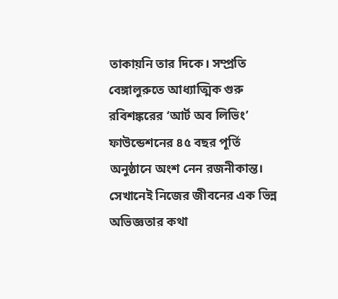তাকায়নি তার দিকে। সম্প্রতি বেঙ্গালুরুতে আধ্যাত্মিক গুরু রবিশঙ্করের ‘আর্ট অব লিভিং’ ফাউন্ডেশনের ৪৫ বছর পূর্তি অনুষ্ঠানে অংশ নেন রজনীকান্ত। সেখানেই নিজের জীবনের এক ভিন্ন অভিজ্ঞতার কথা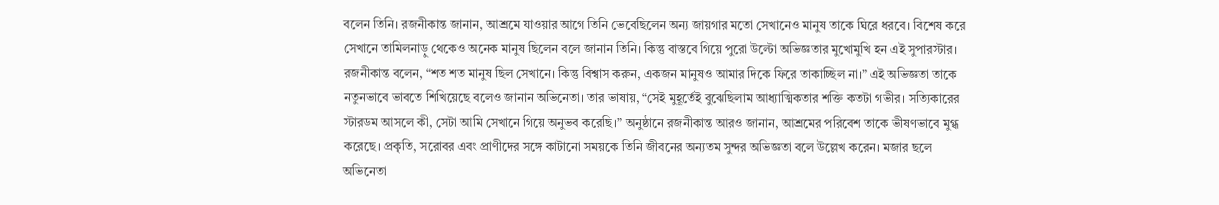বলেন তিনি। রজনীকান্ত জানান, আশ্রমে যাওয়ার আগে তিনি ভেবেছিলেন অন্য জায়গার মতো সেখানেও মানুষ তাকে ঘিরে ধরবে। বিশেষ করে সেখানে তামিলনাড়ু থেকেও অনেক মানুষ ছিলেন বলে জানান তিনি। কিন্তু বাস্তবে গিয়ে পুরো উল্টো অভিজ্ঞতার মুখোমুখি হন এই সুপারস্টার। রজনীকান্ত বলেন, “শত শত মানুষ ছিল সেখানে। কিন্তু বিশ্বাস করুন, একজন মানুষও আমার দিকে ফিরে তাকাচ্ছিল না।” এই অভিজ্ঞতা তাকে নতুনভাবে ভাবতে শিখিয়েছে বলেও জানান অভিনেতা। তার ভাষায়, “সেই মুহূর্তেই বুঝেছিলাম আধ্যাত্মিকতার শক্তি কতটা গভীর। সত্যিকারের স্টারডম আসলে কী, সেটা আমি সেখানে গিয়ে অনুভব করেছি।” অনুষ্ঠানে রজনীকান্ত আরও জানান, আশ্রমের পরিবেশ তাকে ভীষণভাবে মুগ্ধ করেছে। প্রকৃতি, সরোবর এবং প্রাণীদের সঙ্গে কাটানো সময়কে তিনি জীবনের অন্যতম সুন্দর অভিজ্ঞতা বলে উল্লেখ করেন। মজার ছলে অভিনেতা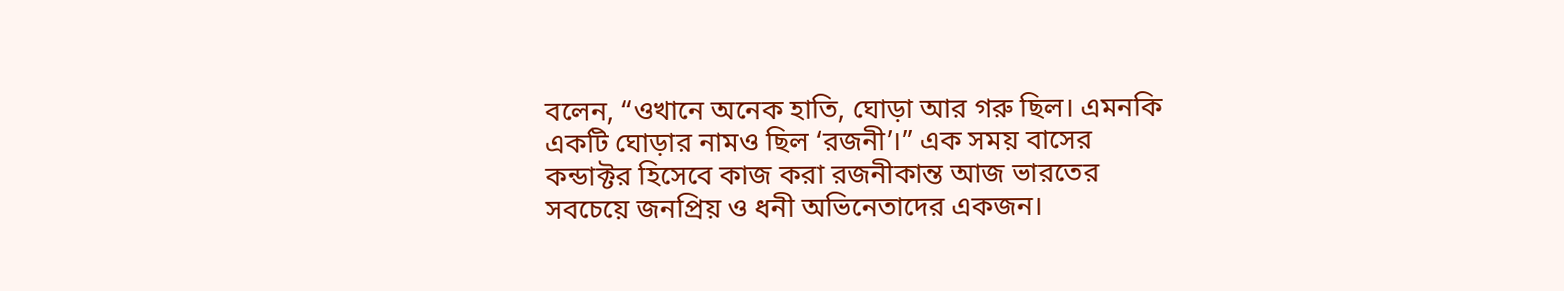বলেন, “ওখানে অনেক হাতি, ঘোড়া আর গরু ছিল। এমনকি একটি ঘোড়ার নামও ছিল ‘রজনী’।” এক সময় বাসের কন্ডাক্টর হিসেবে কাজ করা রজনীকান্ত আজ ভারতের সবচেয়ে জনপ্রিয় ও ধনী অভিনেতাদের একজন।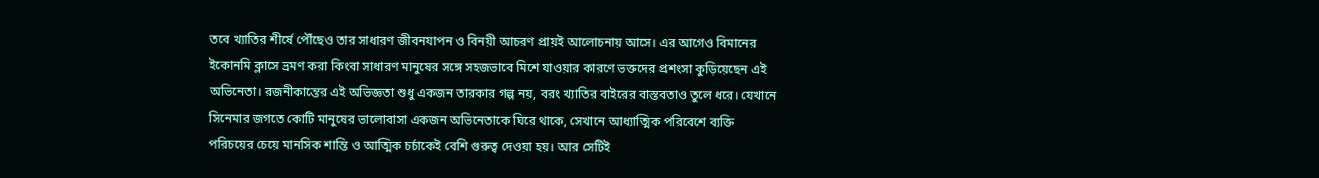তবে খ্যাতির শীর্ষে পৌঁছেও তার সাধারণ জীবনযাপন ও বিনয়ী আচরণ প্রায়ই আলোচনায় আসে। এর আগেও বিমানের ইকোনমি ক্লাসে ভ্রমণ করা কিংবা সাধারণ মানুষের সঙ্গে সহজভাবে মিশে যাওয়ার কারণে ভক্তদের প্রশংসা কুড়িয়েছেন এই অভিনেতা। রজনীকান্তের এই অভিজ্ঞতা শুধু একজন তারকার গল্প নয়, বরং খ্যাতির বাইরের বাস্তবতাও তুলে ধরে। যেখানে সিনেমার জগতে কোটি মানুষের ভালোবাসা একজন অভিনেতাকে ঘিরে থাকে, সেখানে আধ্যাত্মিক পরিবেশে ব্যক্তি পরিচয়ের চেয়ে মানসিক শান্তি ও আত্মিক চর্চাকেই বেশি গুরুত্ব দেওয়া হয়। আর সেটিই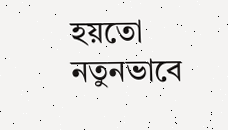হয়তো নতুনভাবে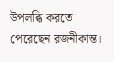উপলব্ধি করতে পেরেছেন রজনীকান্ত।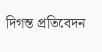দিগন্ত প্রতিবেদন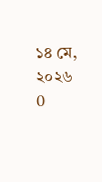১৪ মে, ২০২৬ 0